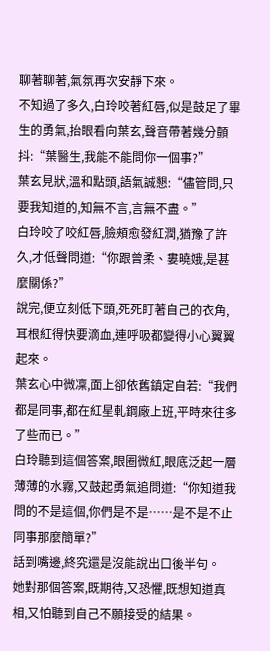聊著聊著,氣氛再次安靜下來。
不知過了多久,白玲咬著紅唇,似是鼓足了畢生的勇氣,抬眼看向葉玄,聲音帶著幾分顫抖:“葉醫生,我能不能問你一個事?”
葉玄見狀,溫和點頭,語氣誠懇:“儘管問,只要我知道的,知無不言,言無不盡。”
白玲咬了咬紅唇,臉頰愈發紅潤,猶豫了許久,才低聲問道:“你跟曾柔、婁曉娥,是甚麼關係?”
說完,便立刻低下頭,死死盯著自己的衣角,耳根紅得快要滴血,連呼吸都變得小心翼翼起來。
葉玄心中微凜,面上卻依舊鎮定自若:“我們都是同事,都在紅星軋鋼廠上班,平時來往多了些而已。”
白玲聽到這個答案,眼圈微紅,眼底泛起一層薄薄的水霧,又鼓起勇氣追問道:“你知道我問的不是這個,你們是不是……是不是不止同事那麼簡單?”
話到嘴邊,終究還是沒能說出口後半句。
她對那個答案,既期待,又恐懼,既想知道真相,又怕聽到自己不願接受的結果。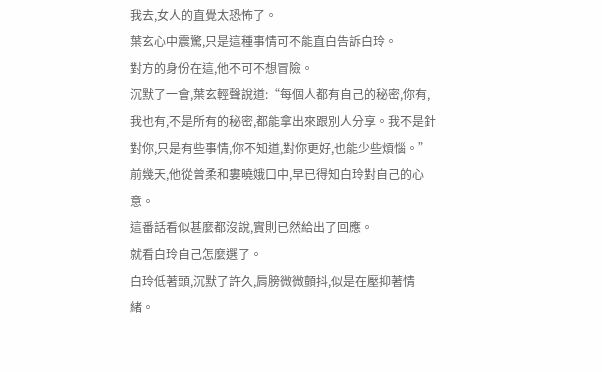我去,女人的直覺太恐怖了。
葉玄心中震驚,只是這種事情可不能直白告訴白玲。
對方的身份在這,他不可不想冒險。
沉默了一會,葉玄輕聲說道:“每個人都有自己的秘密,你有,我也有,不是所有的秘密,都能拿出來跟別人分享。我不是針對你,只是有些事情,你不知道,對你更好,也能少些煩惱。”
前幾天,他從曾柔和婁曉娥口中,早已得知白玲對自己的心意。
這番話看似甚麼都沒說,實則已然給出了回應。
就看白玲自己怎麼選了。
白玲低著頭,沉默了許久,肩膀微微顫抖,似是在壓抑著情緒。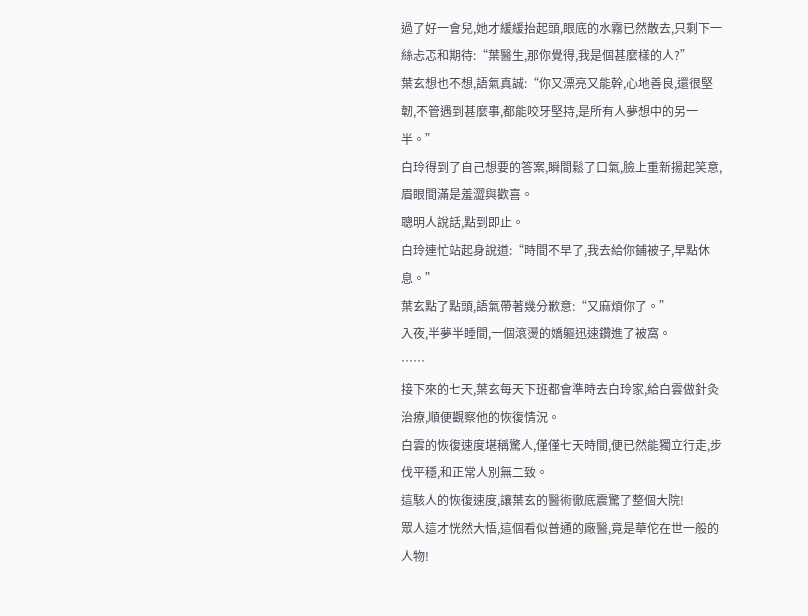過了好一會兒,她才緩緩抬起頭,眼底的水霧已然散去,只剩下一絲忐忑和期待:“葉醫生,那你覺得,我是個甚麼樣的人?”
葉玄想也不想,語氣真誠:“你又漂亮又能幹,心地善良,還很堅韌,不管遇到甚麼事,都能咬牙堅持,是所有人夢想中的另一半。”
白玲得到了自己想要的答案,瞬間鬆了口氣,臉上重新揚起笑意,眉眼間滿是羞澀與歡喜。
聰明人說話,點到即止。
白玲連忙站起身說道:“時間不早了,我去給你鋪被子,早點休息。”
葉玄點了點頭,語氣帶著幾分歉意:“又麻煩你了。”
入夜,半夢半睡間,一個滾燙的嬌軀迅速鑽進了被窩。
……
接下來的七天,葉玄每天下班都會準時去白玲家,給白雲做針灸治療,順便觀察他的恢復情況。
白雲的恢復速度堪稱驚人,僅僅七天時間,便已然能獨立行走,步伐平穩,和正常人別無二致。
這駭人的恢復速度,讓葉玄的醫術徹底震驚了整個大院!
眾人這才恍然大悟,這個看似普通的廠醫,竟是華佗在世一般的人物!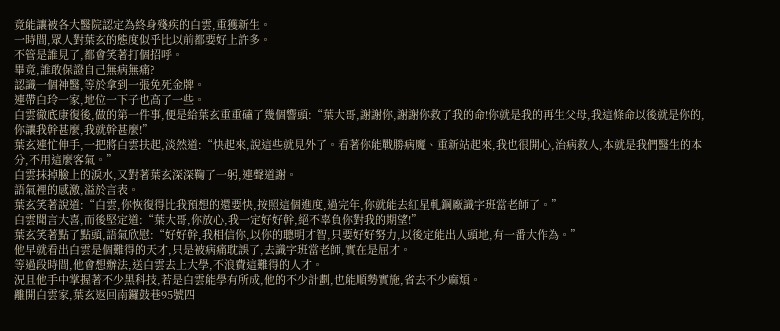竟能讓被各大醫院認定為終身殘疾的白雲,重獲新生。
一時間,眾人對葉玄的態度似乎比以前都要好上許多。
不管是誰見了,都會笑著打個招呼。
畢竟,誰敢保證自己無病無痛?
認識一個神醫,等於拿到一張免死金牌。
連帶白玲一家,地位一下子也高了一些。
白雲徹底康復後,做的第一件事,便是給葉玄重重磕了幾個響頭:“葉大哥,謝謝你,謝謝你救了我的命!你就是我的再生父母,我這條命以後就是你的,你讓我幹甚麼,我就幹甚麼!”
葉玄連忙伸手,一把將白雲扶起,淡然道:“快起來,說這些就見外了。看著你能戰勝病魔、重新站起來,我也很開心,治病救人,本就是我們醫生的本分,不用這麼客氣。”
白雲抹掉臉上的淚水,又對著葉玄深深鞠了一躬,連聲道謝。
語氣裡的感激,溢於言表。
葉玄笑著說道:“白雲,你恢復得比我預想的還要快,按照這個進度,過完年,你就能去紅星軋鋼廠識字班當老師了。”
白雲聞言大喜,而後堅定道:“葉大哥,你放心,我一定好好幹,絕不辜負你對我的期望!”
葉玄笑著點了點頭,語氣欣慰:“好好幹,我相信你,以你的聰明才智,只要好好努力,以後定能出人頭地,有一番大作為。”
他早就看出白雲是個難得的天才,只是被病痛耽誤了,去識字班當老師,實在是屈才。
等過段時間,他會想辦法,送白雲去上大學,不浪費這難得的人才。
況且他手中掌握著不少黑科技,若是白雲能學有所成,他的不少計劃,也能順勢實施,省去不少麻煩。
離開白雲家,葉玄返回南鑼鼓巷95號四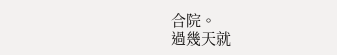合院。
過幾天就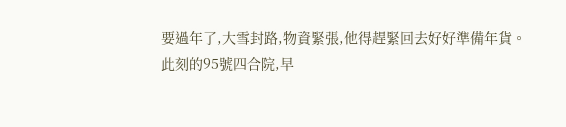要過年了,大雪封路,物資緊張,他得趕緊回去好好準備年貨。
此刻的95號四合院,早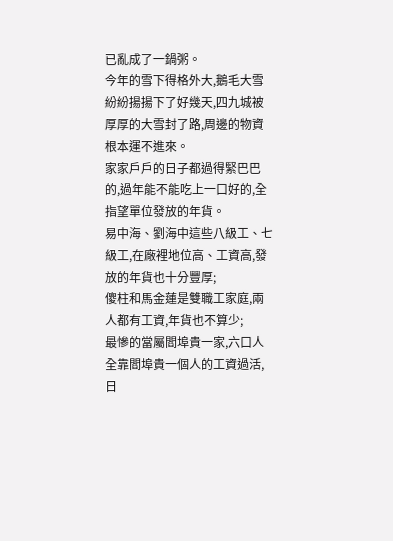已亂成了一鍋粥。
今年的雪下得格外大,鵝毛大雪紛紛揚揚下了好幾天,四九城被厚厚的大雪封了路,周邊的物資根本運不進來。
家家戶戶的日子都過得緊巴巴的,過年能不能吃上一口好的,全指望單位發放的年貨。
易中海、劉海中這些八級工、七級工,在廠裡地位高、工資高,發放的年貨也十分豐厚;
傻柱和馬金蓮是雙職工家庭,兩人都有工資,年貨也不算少;
最慘的當屬閻埠貴一家,六口人全靠閻埠貴一個人的工資過活,日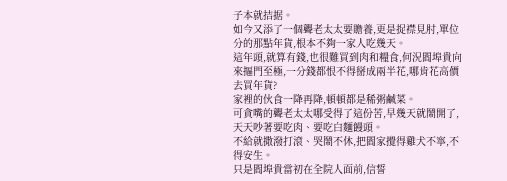子本就拮据。
如今又添了一個聾老太太要贍養,更是捉襟見肘,單位分的那點年貨,根本不夠一家人吃幾天。
這年頭,就算有錢,也很難買到肉和糧食,何況閻埠貴向來摳門至極,一分錢都恨不得掰成兩半花,哪肯花高價去買年貨?
家裡的伙食一降再降,頓頓都是稀粥鹹菜。
可貪嘴的聾老太太哪受得了這份苦,早幾天就鬧開了,天天吵著要吃肉、要吃白麵饅頭。
不給就撒潑打滾、哭鬧不休,把閻家攪得雞犬不寧,不得安生。
只是閻埠貴當初在全院人面前,信誓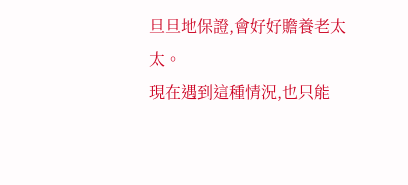旦旦地保證,會好好贍養老太太。
現在遇到這種情況,也只能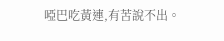啞巴吃黃連,有苦說不出。